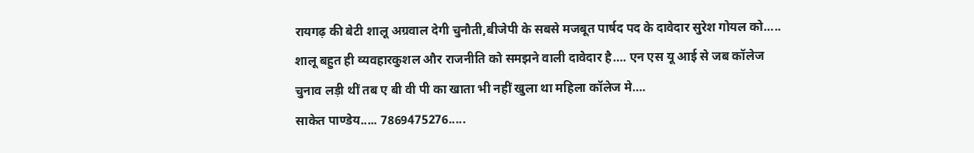रायगढ़ की बेटी शालू अग्रवाल देगी चुनौती,बीजेपी के सबसे मजबूत पार्षद पद के दावेदार सुरेश गोयल को….. शालू बहुत ही व्यवहारकुशल और राजनीति को समझने वाली दावेदार है…. एन एस यू आई से जब कॉलेज चुनाव लड़ी थीं तब ए बी वी पी का खाता भी नहीं खुला था महिला कॉलेज मे….
साकेत पाण्डेय..... 7869475276.....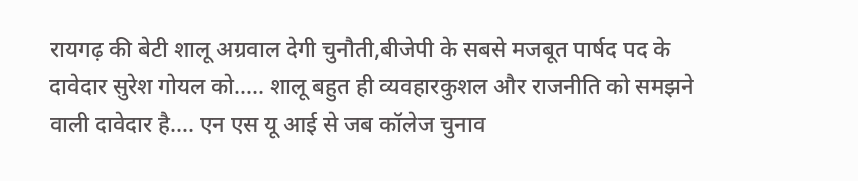रायगढ़ की बेटी शालू अग्रवाल देगी चुनौती,बीजेपी के सबसे मजबूत पार्षद पद के दावेदार सुरेश गोयल को….. शालू बहुत ही व्यवहारकुशल और राजनीति को समझने वाली दावेदार है…. एन एस यू आई से जब कॉलेज चुनाव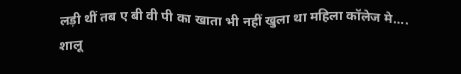लड़ी थीं तब ए बी वी पी का खाता भी नहीं खुला था महिला कॉलेज मे….
शालू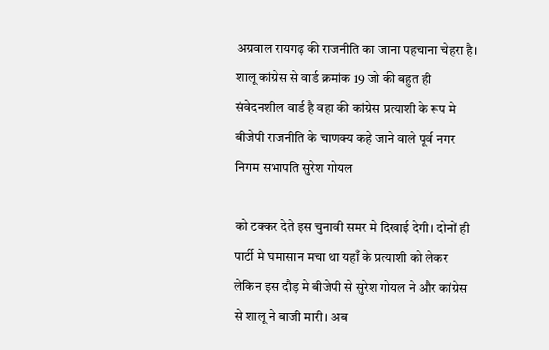अग्रवाल रायगढ़ की राजनीति का जाना पहचाना चेहरा है। शालू कांग्रेस से वार्ड क्रमांक 19 जो की बहुत ही संवेदनशील वार्ड है वहा की कांग्रेस प्रत्याशी के रूप मे बीजेपी राजनीति के चाणक्य कहे जाने वाले पूर्व नगर निगम सभापति सुरेश गोयल

को टक्कर देते इस चुनावी समर मे दिखाई देगी। दोनों ही पार्टी मे घमासान मचा था यहाँ के प्रत्याशी को लेकर लेकिन इस दौड़ मे बीजेपी से सुरेश गोयल ने और कांग्रेस से शालू ने बाजी मारी। अब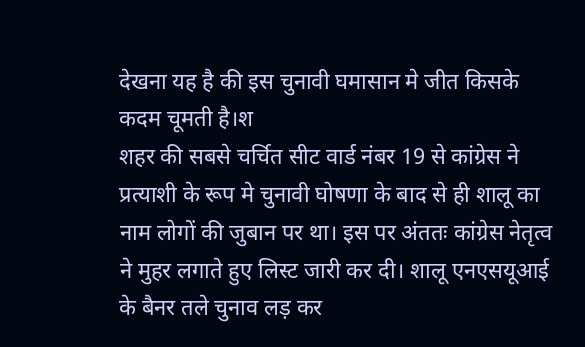देखना यह है की इस चुनावी घमासान मे जीत किसके कदम चूमती है।श
शहर की सबसे चर्चित सीट वार्ड नंबर 19 से कांग्रेस ने प्रत्याशी के रूप मे चुनावी घोषणा के बाद से ही शालू का नाम लोगों की जुबान पर था। इस पर अंततः कांग्रेस नेतृत्व ने मुहर लगाते हुए लिस्ट जारी कर दी। शालू एनएसयूआई के बैनर तले चुनाव लड़ कर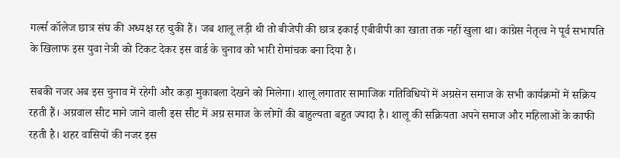गर्ल्स कॉलेज छात्र संघ की अध्यक्ष रह चुकी हैं। जब शालू लड़ी थी तो बीजेपी की छात्र इकाई एबीवीपी का खाता तक नहीं खुला था। कांग्रेस नेतृत्व ने पूर्व सभापति के खिलाफ इस युवा नेत्री को टिकट देकर इस वार्ड के चुनाव को भारी रोमांचक बना दिया है।

सबकी नजर अब इस चुनाव में रहेगी और कड़ा मुकाबला देखने को मिलेगा। शालू लगातार सामाजिक गतिविधियों में अग्रसेन समाज के सभी कार्यक्रमों में सक्रिय रहती हैं। अग्रवाल सीट माने जाने वाली इस सीट में अग्र समाज के लोगों की बाहुल्यता बहुत ज्यादा है। शालू की सक्रियता अपने समाज और महिलाओं के काफी रहती है। शहर वासियों की नजर इस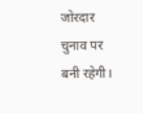जोरदार चुनाव पर बनी रहेगी।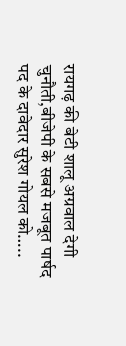रायगढ़ की बेटी शालू अग्रवाल देगी चुनौती,बीजेपी के सबसे मजबूत पार्षद पद के दावेदार सुरेश गोयल को…..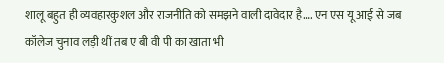शालू बहुत ही व्यवहारकुशल और राजनीति को समझने वाली दावेदार है…. एन एस यू आई से जब कॉलेज चुनाव लड़ी थीं तब ए बी वी पी का खाता भी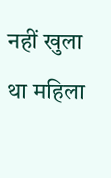नहीं खुला था महिला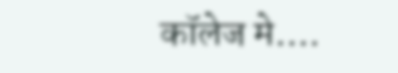कॉलेज मे….